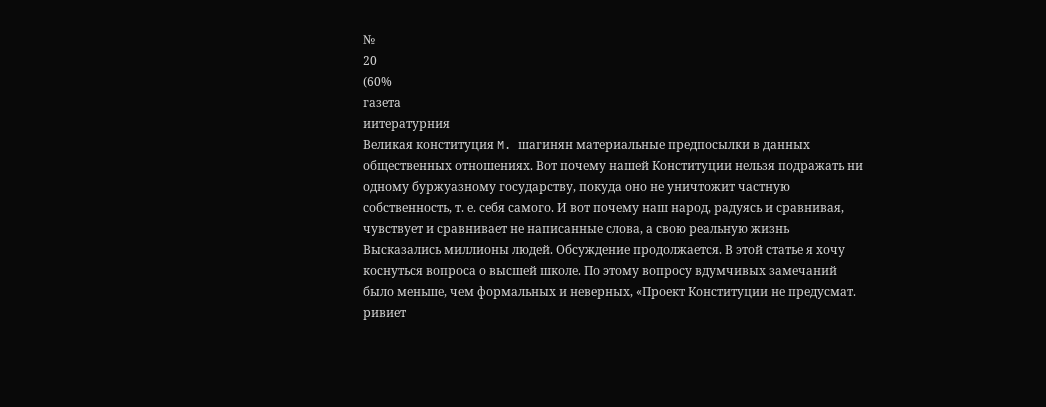№
20
(60%
газета
иитературния
Великая конституция M. шагинян материальные предпосылки в данных общественных отношениях. Вот почему нашей Конституции нельзя подражать ни одному буржуазному государству, покуда оно не уничтожит частную собственность, т. е. себя самого. И вот почему наш народ, радуясь и сравнивая, чувствует и сравнивает не написанные слова, а свою реальную жизнь Высказались миллионы людей. Обсуждение продолжается. В этой статье я хочу коснуться вопроса о высшей школе. По этому вопросу вдумчивых замечаний было меньше, чем формальных и неверных, «Проект Конституции не предусмат. ривиет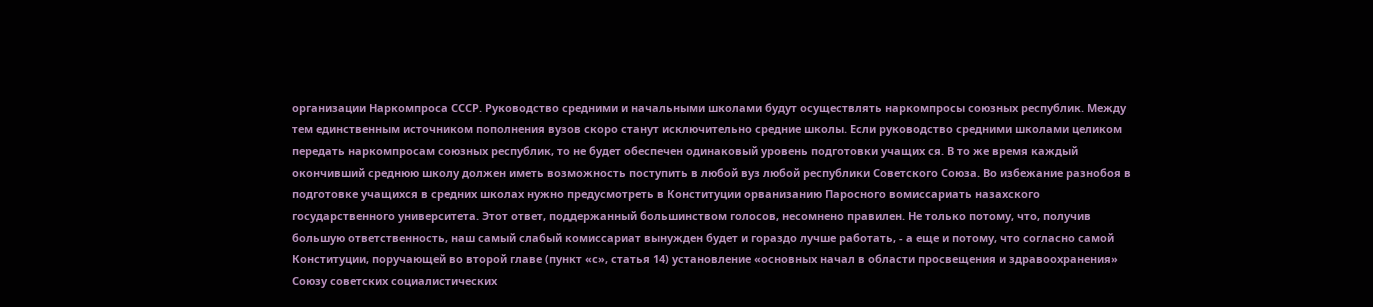организации Наркомпроса СССР. Руководство средними и начальными школами будут осуществлять наркомпросы союзных республик. Между тем единственным источником пополнения вузов скоро станут исключительно средние школы. Если руководство средними школами целиком передать наркомпросам союзных республик, то не будет обеспечен одинаковый уровень подготовки учащих ся. В то же время каждый окончивший среднюю школу должен иметь возможность поступить в любой вуз любой республики Советского Союза. Во избежание разнобоя в подготовке учащихся в средних школах нужно предусмотреть в Конституции орванизанию Паросного вомиссариать назахского государственного университета. Этот ответ, поддержанный большинством голосов, несомнено правилен. Не только потому, что, получив большую ответственность, наш самый слабый комиссариат вынужден будет и гораздо лучше работать, - а еще и потому, что согласно самой Конституции, поручающей во второй главе (пункт «с», статья 14) установление «основных начал в области просвещения и здравоохранения» Союзу советских социалистических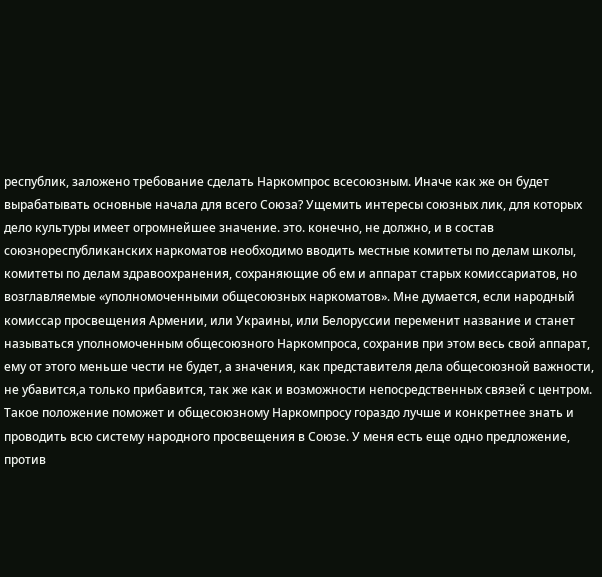республик, заложено требование сделать Наркомпрос всесоюзным. Иначе как же он будет вырабатывать основные начала для всего Союза? Ущемить интересы союзных лик, для которых дело культуры имеет огромнейшее значение. это. конечно, не должно, и в состав союзнореспубликанских наркоматов необходимо вводить местные комитеты по делам школы, комитеты по делам здравоохранения, сохраняющие об ем и аппарат старых комиссариатов, но возглавляемые «уполномоченными общесоюзных наркоматов». Мне думается, если народный комиссар просвещения Армении, или Украины, или Белоруссии переменит название и станет называться уполномоченным общесоюзного Наркомпроса, сохранив при этом весь свой аппарат, ему от этого меньше чести не будет, а значения, как представителя дела общесоюзной важности, не убавится,а только прибавится, так же как и возможности непосредственных связей с центром. Такое положение поможет и общесоюзному Наркомпросу гораздо лучше и конкретнее знать и проводить всю систему народного просвещения в Союзе. У меня есть еще одно предложение, против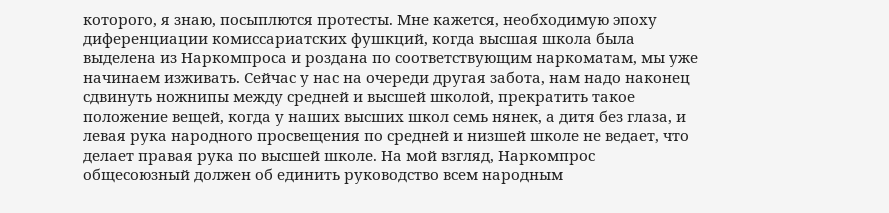которого, я знаю, посыплются протесты. Мне кажется, необходимую эпоху диференциации комиссариатских фушкций, когда высшая школа была выделена из Наркомпроса и роздана по соответствующим наркоматам, мы уже начинаем изживать. Сейчас у нас на очереди другая забота, нам надо наконец сдвинуть ножнипы между средней и высшей школой, прекратить такое положение вещей, когда у наших высших школ семь нянек, а дитя без глаза, и левая рука народного просвещения по средней и низшей школе не ведает, что делает правая рука по высшей школе. На мой взгляд, Наркомпрос общесоюзный должен об единить руководство всем народным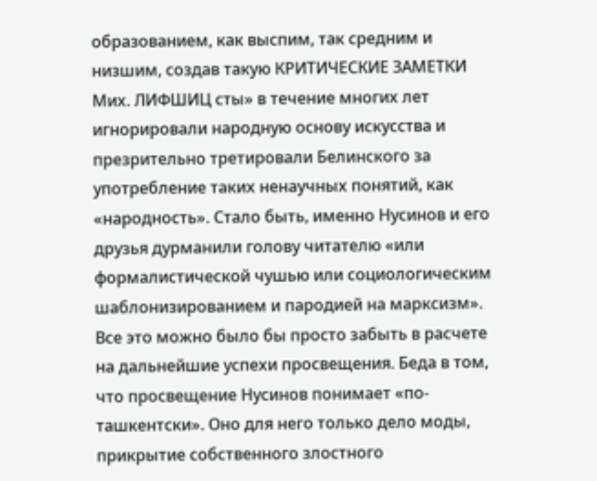образованием, как выспим, так средним и низшим, создав такую КРИТИЧЕСКИЕ ЗАМЕТКИ Мих. ЛИФШИЦ сты» в течение многих лет игнорировали народную основу искусства и презрительно третировали Белинского за употребление таких ненаучных понятий, как «народность». Стало быть, именно Нусинов и его друзья дурманили голову читателю «или формалистической чушью или социологическим шаблонизированием и пародией на марксизм». Все это можно было бы просто забыть в расчете на дальнейшие успехи просвещения. Беда в том, что просвещение Нусинов понимает «по-ташкентски». Оно для него только дело моды, прикрытие собственного злостного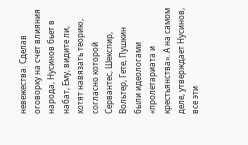невежества. Сделав оговорку на счет влияния народа, Нусинов бьет в набат, Ему, видите ли, хотят навязать теорию, согласно которой Сервантес, Шекспир, Вольтер, Гете, Пушкин были идеологами «пролетариата и крестьянства». А на самом деле, утверждает Нусинов, все эти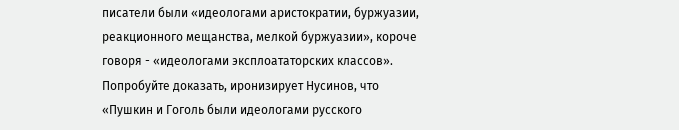писатели были «идеологами аристократии, буржуазии, реакционного мещанства, мелкой буржуазии», короче говоря - «идеологами эксплоататорских классов». Попробуйте доказать, иронизирует Нусинов, что «Пушкин и Гоголь были идеологами русского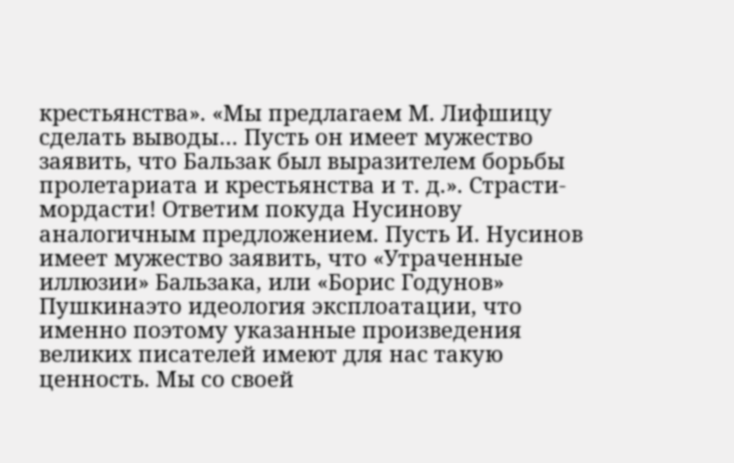крестьянства». «Мы предлагаем М. Лифшицу сделать выводы… Пусть он имеет мужество заявить, что Бальзак был выразителем борьбы пролетариата и крестьянства и т. д.». Страсти-мордасти! Ответим покуда Нусинову аналогичным предложением. Пусть И. Нусинов имеет мужество заявить, что «Утраченные иллюзии» Бальзака, или «Борис Годунов» Пушкинаэто идеология эксплоатации, что именно поэтому указанные произведения великих писателей имеют для нас такую ценность. Мы со своей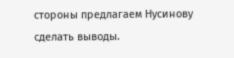стороны предлагаем Нусинову сделать выводы.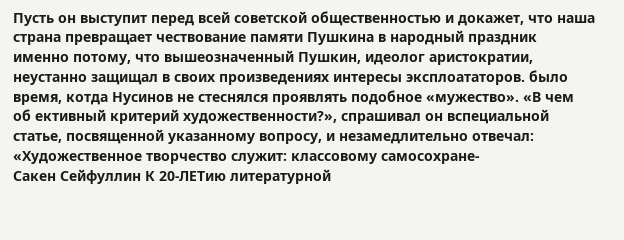Пусть он выступит перед всей советской общественностью и докажет, что наша страна превращает чествование памяти Пушкина в народный праздник именно потому, что вышеозначенный Пушкин, идеолог аристократии, неустанно защищал в своих произведениях интересы эксплоататоров. было время, котда Нусинов не стеснялся проявлять подобное «мужество». «В чем об ективный критерий художественности?», спрашивал он вспециальной статье, посвященной указанному вопросу, и незамедлительно отвечал: «Художественное творчество служит: классовому самосохране-
Сакен Сейфуллин К 20-ЛЕТию литературной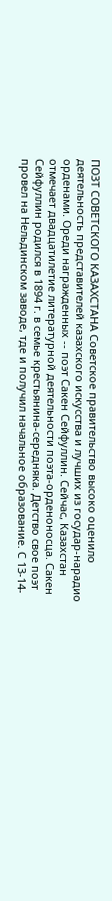ПОЗТ СОВЕТСКОГО КАЗАХСТАНА Советское правительство высоко оценило деятельность представителей казахского искусства и лучших из государ-нарадио орденами. Ореди награжденных -- поэт Сакен Сейфуллин. Сейчас, Казахстан отмечает двадцатилетие литературной деятельности поэта-орденоносца. Сакен Сейфуллин родился в 1894 г. в семье крестьянина-середняка. Детство свое поэт провел на Нельдинском заводе, тде и получил начальное образование. С 13-14-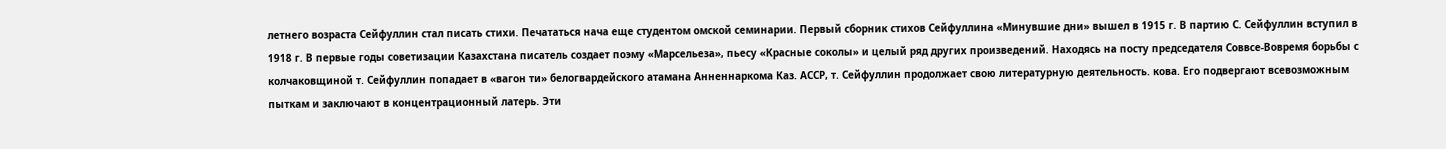летнего возраста Сейфуллин стал писать стихи. Печататься нача еще студентом омской семинарии. Первый сборник стихов Сейфуллина «Минувшие дни» вышел в 1915 г. В партию С. Сейфуллин вступил в 1918 г. В первые годы советизации Казахстана писатель создает поэму «Марсельеза», пьесу «Красные соколы» и целый ряд других произведений. Находясь на посту председателя Соввсе-Вовремя борьбы с колчаковщиной т. Сейфуллин попадает в «вагон ти» белогвардейского атамана Анненнаркома Каз. АССР, т. Сейфуллин продолжает свою литературную деятельность. кова. Его подвергают всевозможным пыткам и заключают в концентрационный латерь. Эти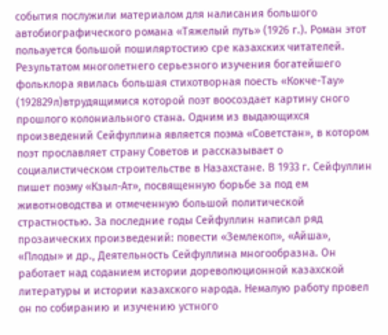события послужили материалом для налисания большого автобиографического романа «Тяжелый путь» (1926 г.). Роман этот польауется большой пошиляртостию сре казахских читателей. Результатом многолетнего серьезного изучения богатейшего фольклора явилась большая стихотворная поесть «Кокче-Таy» (192829л)втрудящимися которой поэт воосоздает картину сного прошлого колониального стана. Одним из выдающихся произведений Сейфуллина является поэма «Советстан», в котором поэт прославляет страну Советов и рассказывает о социалистическом строительстве в Назахстане. В 1933 г. Сейфуллин пишет поэму «Кзыл-Ат», посвященную борьбе за под ем животноводства и отмеченную большой политической страстностью. За последние годы Сейфуллин написал ряд прозаических произведений: повести «Землекоп», «Айша», «Плоды» и др., Деятельность Сейфуллина многообразна. Он работает над соданием истории дореволюционной казахской литературы и истории казахского народа. Немалую работу провел он по собиранию и изучению устного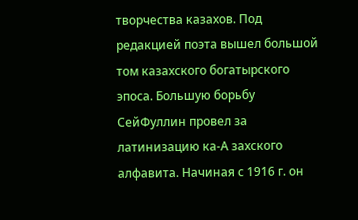творчества казахов. Под редакцией поэта вышел большой том казахского богатырского эпоса. Большую борьбу СейФуллин провел за латинизацию ка-А захского алфавита. Начиная с 1916 г. он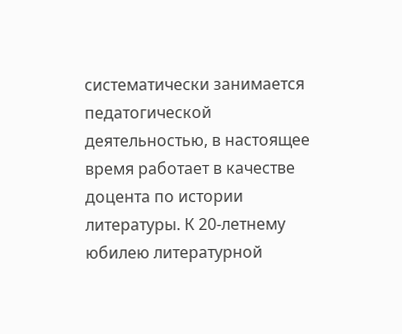систематически занимается педатогической деятельностью, в настоящее время работает в качестве доцента по истории литературы. К 20-летнему юбилею литературной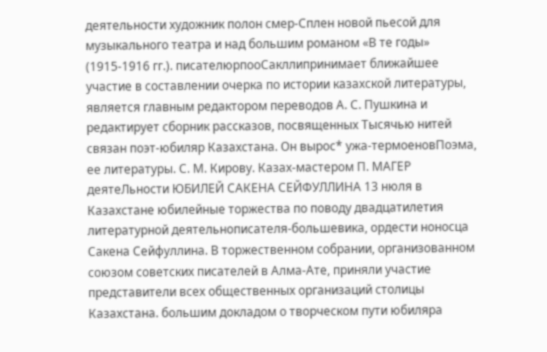деятельности художник полон смер-Сплен новой пьесой для музыкального театра и над большим романом «В те годы» (1915-1916 гг.). писателюрпооСакллипринимает ближайшее участие в составлении очерка по истории казахской литературы, является главным редактором переводов А. С. Пушкина и редактирует сборник рассказов, посвященных Тысячью нитей связан поэт-юбиляр Казахстана. Он вырос* ужа-термоеновПоэма, ее литературы. С. М. Кирову. Казах-мастером П. МАГЕР деятеЛьности ЮБИЛЕЙ САКЕНА СЕЙФУЛЛИНА 13 нюля в Казахстане юбилейные торжества по поводу двадцатилетия литературной деятельнописателя-большевика, ордести ноносца Сакена Сейфуллина. В торжественном собрании, организованном союзом советских писателей в Алма-Ате, приняли участие представители всех общественных организаций столицы Казахстана. большим докладом о творческом пути юбиляра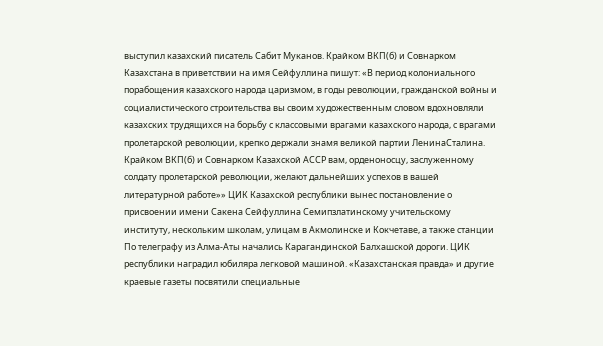выступил казахский писатель Сабит Муканов. Крайком ВКП(б) и Совнарком Казахстана в приветствии на имя Сейфуллина пишут: «В период колониального порабощения казахского народа царизмом, в годы революции, гражданской войны и социалистического строительства вы своим художественным словом вдохновляли казахских трудящихся на борьбу с классовыми врагами казахского народа, с врагами пролетарской революции, крепко держали знамя великой партии ЛенинаСталина. Крайком ВКП(б) и Совнарком Казахской АССР вам, орденоносцу, заслуженному солдату пролетарской революции, желают дальнейших успехов в вашей литературной работе»» ЦИК Казахской республики вынес постановление о присвоении имени Сакена Сейфуллина Семипзлатинскому учительскому институту, нескольким школам, улицам в Акмолинске и Кокчетаве, а также станции По телеграфу из Алма-Аты начались Карагандинской Балхашской дороги. ЦИК республики наградил юбиляра легковой машиной. «Казахстанская правда» и другие краевые газеты посвятили специальные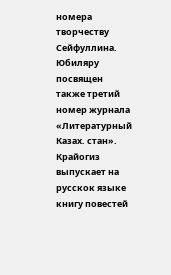номера творчеству Сейфуллина. Юбиляру посвящен также третий номер журнала «Литературный Казах. стан». Крайогиз выпускает на русскок языке книгу повестей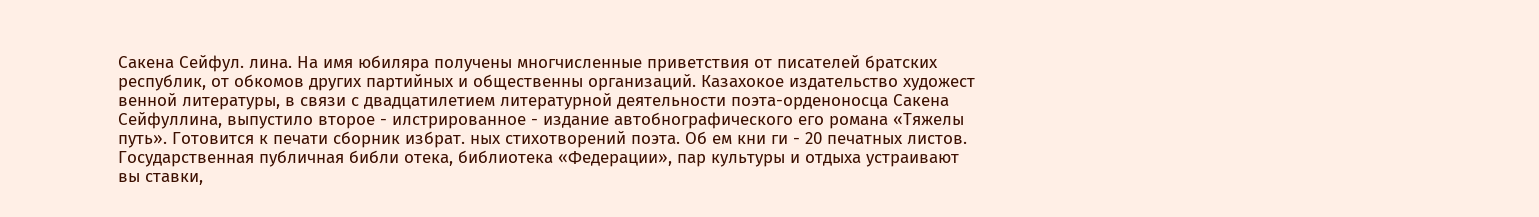Сакена Сейфул. лина. На имя юбиляра получены многчисленные приветствия от писателей братских республик, от обкомов других партийных и общественны организаций. Казахокое издательство художест венной литературы, в связи с двадцатилетием литературной деятельности поэта-орденоносца Сакена Сейфуллина, выпустило второе - илстрированное - издание автобнографического его романа «Тяжелы путь». Готовится к печати сборник избрат. ных стихотворений поэта. Об ем кни ги - 20 печатных листов. Государственная публичная библи отека, библиотека «Федерации», пар культуры и отдыха устраивают вы ставки,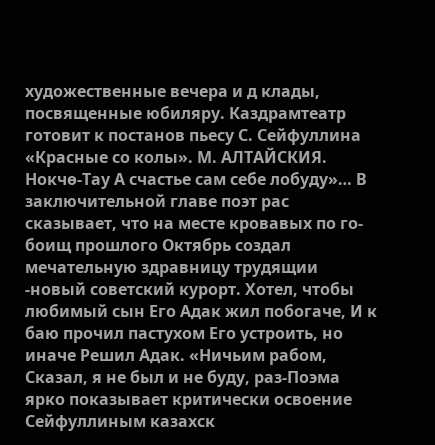художественные вечера и д клады, посвященные юбиляру. Каздрамтеатр готовит к постанов пьесу С. Сейфуллина «Красные со колы». М. АЛТАЙСКИЯ. Нокчө-Тау А счастье сам себе лобуду»… В заключительной главе поэт рас сказывает, что на месте кровавых по го-боищ прошлого Октябрь создал мечательную здравницу трудящии -новый советский курорт. Хотел, чтобы любимый сын Его Адак жил побогаче, И к баю прочил пастухом Его устроить, но иначе Решил Адак. «Ничьим рабом, Сказал, я не был и не буду, раз-Поэма ярко показывает критически освоение Сейфуллиным казахск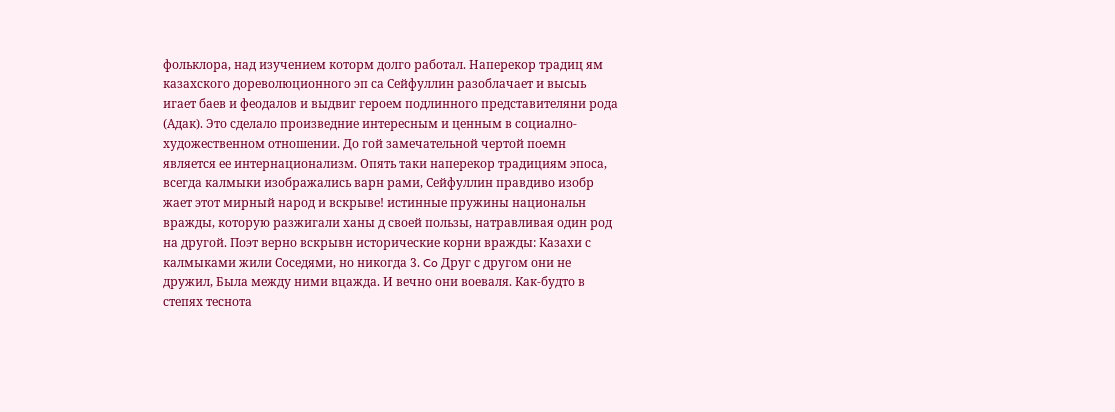фольклора, над изучением которм долго работал. Наперекор традиц ям казахского дореволюционного эп са Сейфуллин разоблачает и высыь игает баев и феодалов и выдвиг героем подлинного представителяни рода (Адак). Это сделало произведние интересным и ценным в социално-художественном отношении. До гой замечательной чертой поемн является ее интернационализм. Опять таки наперекор традициям эпоса, всегда калмыки изображались варн рами, Сейфуллин правдиво изобр жает этот мирный народ и вскрыве! истинные пружины национальн вражды, которую разжигали ханы д своей пользы, натравливая один род на другой. Поэт верно вскрывн исторические корни вражды: Казахи с калмыками жили Соседями, но никогда 3. Co Друг с другом они не дружил, Была между ними вцажда. И вечно они воеваля. Как-будто в степях теснота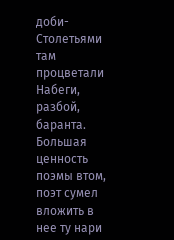доби-Столетьями там процветали Набеги, разбой, баранта. Большая ценность поэмы втом, поэт сумел вложить в нее ту нари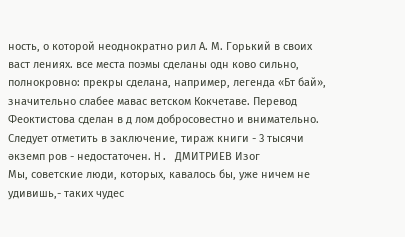ность, о которой неоднократно рил А. М. Горький в своих васт лениях. все места поэмы сделаны одн ково сильно, полнокровно: прекры сделана, например, легенда «Бт бай», значительно слабее мавас ветском Кокчетаве. Перевод Феоктистова сделан в д лом добросовестно и внимательно. Следует отметить в заключение, тираж книги - 3 тысячи әкземп ров - недостаточен. H. ДМИТРИЕВ Изог
Мы, советские люди, которых, кавалось бы, уже ничем не удивишь,- таких чудес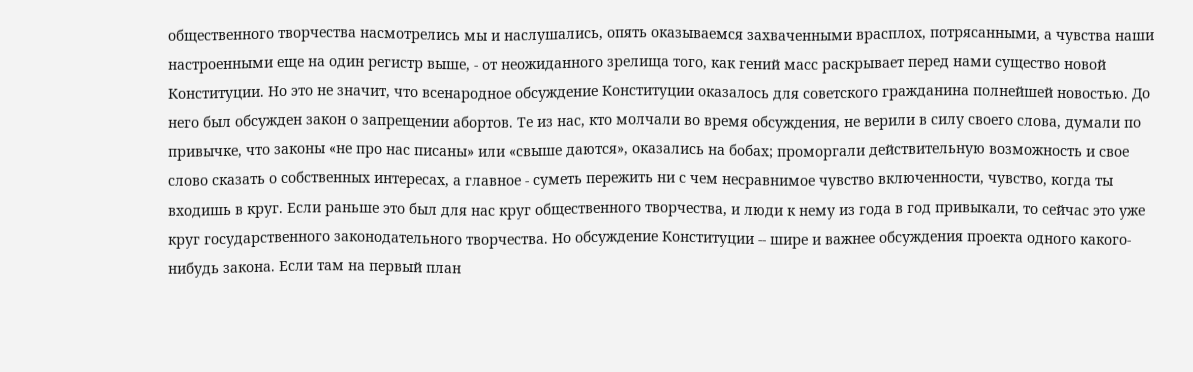общественного творчества насмотрелись мы и наслушались, опять оказываемся захваченными врасплох, потрясанными, а чувства наши настроенными еще на один регистр выше, - от неожиданного зрелища того, как гений масс раскрывает перед нами существо новой Конституции. Но это не значит, что всенародное обсуждение Конституции оказалось для советского гражданина полнейшей новостью. До него был обсужден закон о запрещении абортов. Те из нас, кто молчали во время обсуждения, не верили в силу своего слова, думали по привычке, что законы «не про нас писаны» или «свыше даются», оказались на бобах; проморгали действительную возможность и свое слово сказать о собственных интересах, а главное - суметь пережить ни с чем несравнимое чувство включенности, чувство, когда ты входишь в круг. Если раньше это был для нас круг общественного творчества, и люди к нему из года в год привыкали, то сейчас это уже круг государственного законодательного творчества. Но обсуждение Конституции -- шире и важнее обсуждения проекта одного какого-нибудь закона. Если там на первый план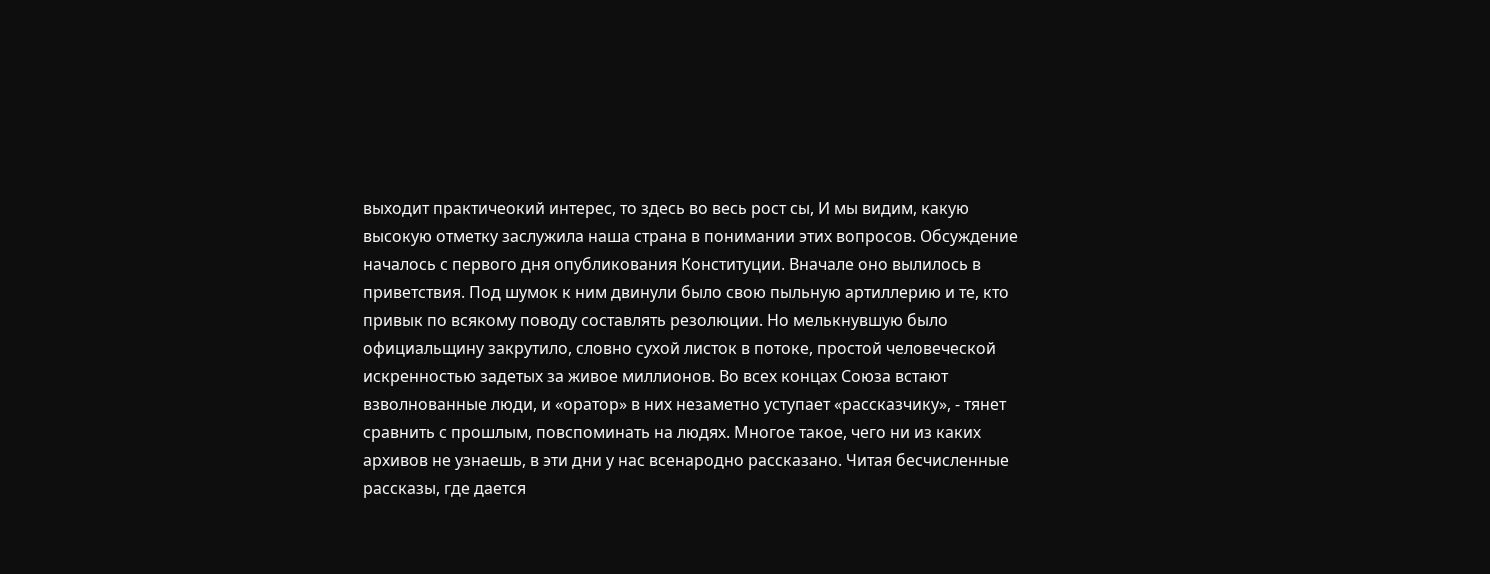выходит практичеокий интерес, то здесь во весь рост сы, И мы видим, какую высокую отметку заслужила наша страна в понимании этих вопросов. Обсуждение началось с первого дня опубликования Конституции. Вначале оно вылилось в приветствия. Под шумок к ним двинули было свою пыльную артиллерию и те, кто привык по всякому поводу составлять резолюции. Но мелькнувшую было официальщину закрутило, словно сухой листок в потоке, простой человеческой искренностью задетых за живое миллионов. Во всех концах Союза встают взволнованные люди, и «оратор» в них незаметно уступает «рассказчику», - тянет сравнить с прошлым, повспоминать на людях. Многое такое, чего ни из каких архивов не узнаешь, в эти дни у нас всенародно рассказано. Читая бесчисленные рассказы, где дается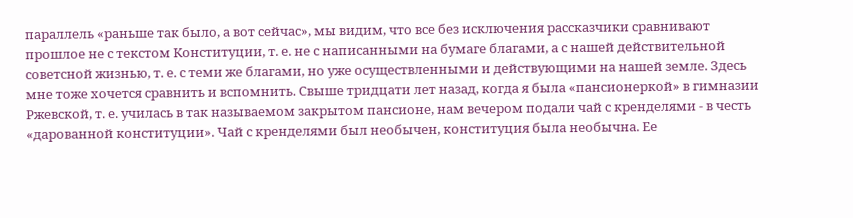параллель «раньше так было, а вот сейчас», мы видим, что все без исключения рассказчики сравнивают прошлое не с текстом Конституции, т. е. не с написанными на бумаге благами, а с нашей действительной советсной жизнью, т. е. с теми же благами, но уже осуществленными и действующими на нашей земле. Здесь мне тоже хочется сравнить и вспомнить. Свыше тридцати лет назад, когда я была «пансионеркой» в гимназии Ржевской, т. е. училась в так называемом закрытом пансионе, нам вечером подали чай с кренделями - в честь «дарованной конституции». Чай с кренделями был необычен, конституция была необычна. Ее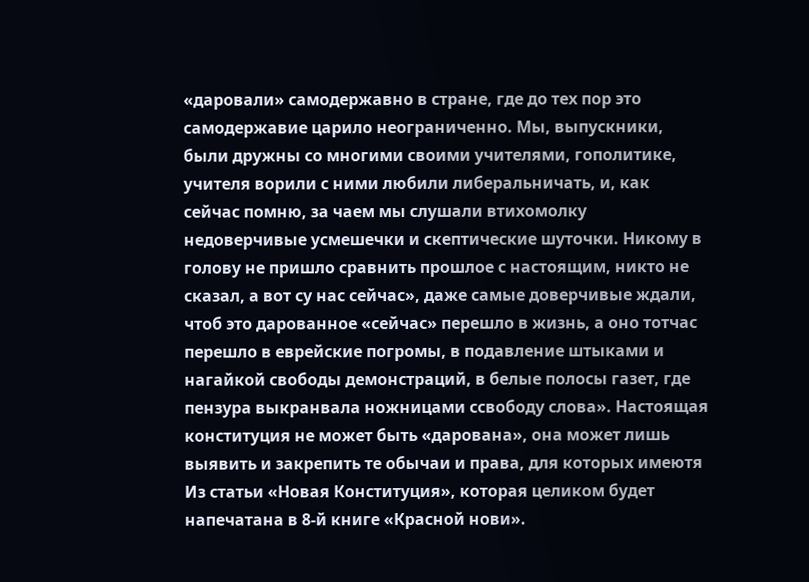«даровали» самодержавно в стране, где до тех пор это самодержавие царило неограниченно. Мы, выпускники, были дружны со многими своими учителями, гополитике, учителя ворили с ними любили либеральничать, и, как сейчас помню, за чаем мы слушали втихомолку недоверчивые усмешечки и скептические шуточки. Никому в голову не пришло сравнить прошлое с настоящим, никто не сказал, а вот су нас сейчас», даже самые доверчивые ждали, чтоб это дарованное «сейчас» перешло в жизнь, а оно тотчас перешло в еврейские погромы, в подавление штыками и нагайкой свободы демонстраций, в белые полосы газет, где пензура выкранвала ножницами ссвободу слова». Настоящая конституция не может быть «дарована», она может лишь выявить и закрепить те обычаи и права, для которых имеютя Из статьи «Новая Конституция», которая целиком будет напечатана в 8-й книге «Красной нови».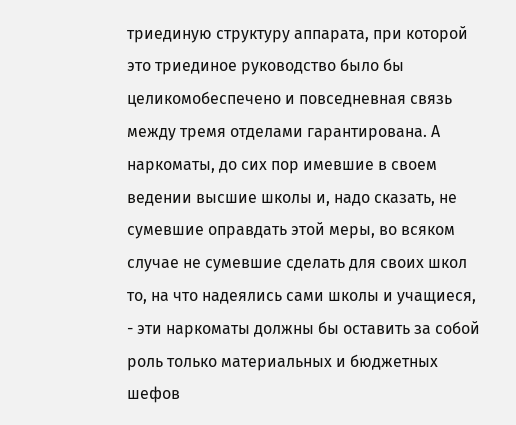триединую структуру аппарата, при которой это триединое руководство было бы целикомобеспечено и повседневная связь между тремя отделами гарантирована. А наркоматы, до сих пор имевшие в своем ведении высшие школы и, надо сказать, не сумевшие оправдать этой меры, во всяком случае не сумевшие сделать для своих школ то, на что надеялись сами школы и учащиеся, - эти наркоматы должны бы оставить за собой роль только материальных и бюджетных шефов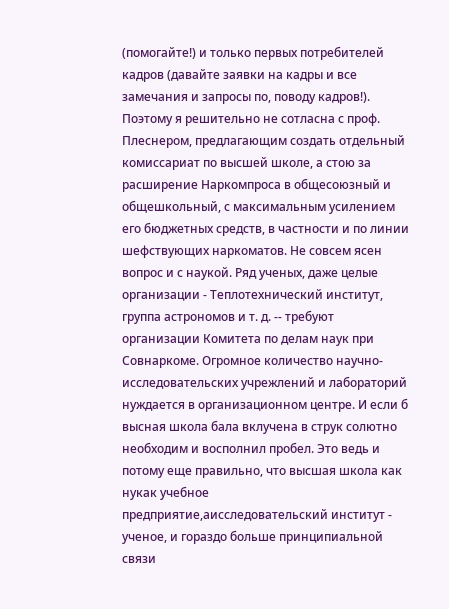(помогайте!) и только первых потребителей кадров (давайте заявки на кадры и все замечания и запросы по, поводу кадров!). Поэтому я решительно не сотласна с проф. Плеснером, предлагающим создать отдельный комиссариат по высшей школе, а стою за расширение Наркомпроса в общесоюзный и общешкольный, с максимальным усилением его бюджетных средств, в частности и по линии шефствующих наркоматов. Не совсем ясен вопрос и с наукой. Ряд ученых, даже целые организации - Теплотехнический институт, группа астрономов и т. д. -- требуют организации Комитета по делам наук при Совнаркоме. Огромное количество научно-исследовательских учрежлений и лабораторий нуждается в организационном центре. И если б высная школа бала вклучена в струк солютно необходим и восполнил пробел. Это ведь и потому еще правильно, что высшая школа как нукак учебное предприятие,aисследовательский институт - ученое, и гораздо больше принципиальной связи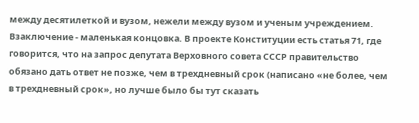между десятилеткой и вузом, нежели между вузом и ученым учреждением. Взаключение - маленькая концовка. В проекте Конституции есть статья 71, где говорится, что на запрос депутата Верховного совета СССР правительство обязано дать ответ не позже, чем в трехдневный срок (написано «не более, чем в трехдневный срок», но лучше было бы тут сказать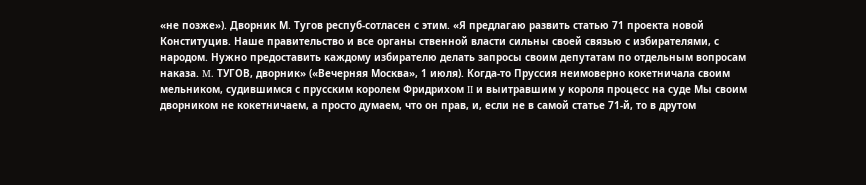«не позже»). Дворник М. Тугов респуб-сотласен с этим. «Я предлагаю развить статью 71 проекта новой Конституцив. Наше правительство и все органы ственной власти сильны своей связью с избирателями, с народом. Нужно предоставить каждому избирателю делать запросы своим депутатам по отдельным вопросам наказа. M. ТУГОВ, дворник» («Вечерняя Москва», 1 июля). Когда-то Пруссия неимоверно кокетничала своим мельником, судившимся с прусским королем Фридрихом II и выитравшим у короля процесс на суде Мы своим дворником не кокетничаем, а просто думаем, что он прав, и, если не в самой статье 71-й, то в друтом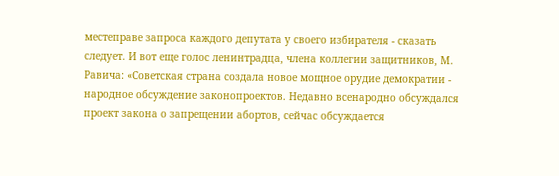местеправе запроса каждого депутата у своего избирателя - сказать следует. И вот еще голос ленинтрадца, члена коллегии защитников, М. Равича: «Советская страна создала новое мощное орудие демократии - народное обсуждение законопроектов. Недавно всенародно обсуждался проект закона о запрещении абортов, сейчас обсуждается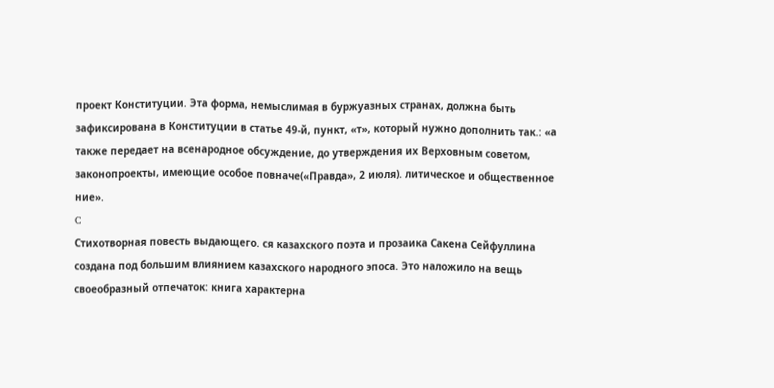проект Конституции. Эта форма, немыслимая в буржуазных странах, должна быть зафиксирована в Конституции в статье 49-й, пункт, «т», который нужно дополнить так.: «а также передает на всенародное обсуждение, до утверждения их Верховным советом, законопроекты, имеющие особое повначе(«Правда», 2 июля). литическое и общественное ние».
C
Стихотворная повесть выдающего. ся казахского поэта и прозаика Сакена Сейфуллина создана под большим влиянием казахского народного эпоса. Это наложило на вещь своеобразный отпечаток: книга характерна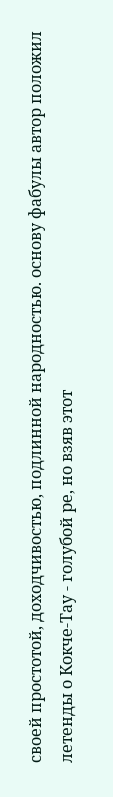своей простотой, доходчивостью, подлинной народностью. основу фабулы автор положил летенды о Кокче-Тау - голубой ре, но взяв этот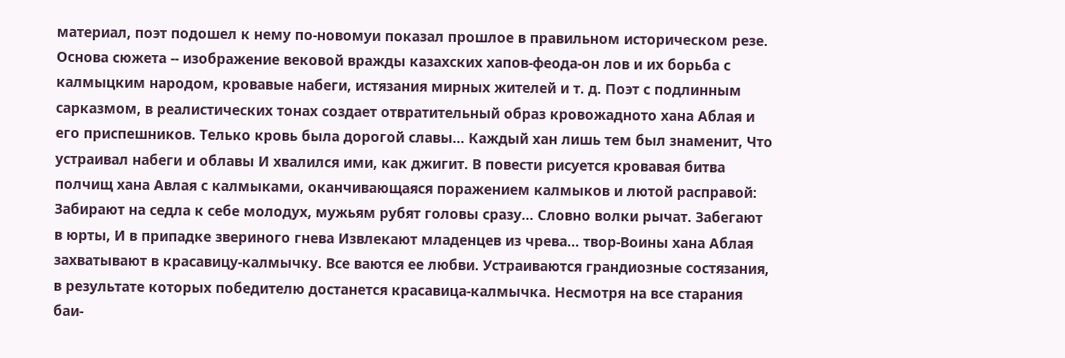материал, поэт подошел к нему по-новомуи показал прошлое в правильном историческом резе. Основа сюжета -- изображение вековой вражды казахских хапов-феода-он лов и их борьба с калмыцким народом, кровавые набеги, истязания мирных жителей и т. д. Поэт с подлинным сарказмом, в реалистических тонах создает отвратительный образ кровожадното хана Аблая и его приспешников. Телько кровь была дорогой славы… Каждый хан лишь тем был знаменит, Что устраивал набеги и облавы И хвалился ими, как джигит. В повести рисуется кровавая битва полчищ хана Авлая с калмыками, оканчивающаяся поражением калмыков и лютой расправой: Забирают на седла к себе молодух, мужьям рубят головы сразу… Словно волки рычат. Забегают в юрты, И в припадке звериного гнева Извлекают младенцев из чрева… твор-Воины хана Аблая захватывают в красавицу-калмычку. Все ваются ее любви. Устраиваются грандиозные состязания, в результате которых победителю достанется красавица-калмычка. Несмотря на все старания баи-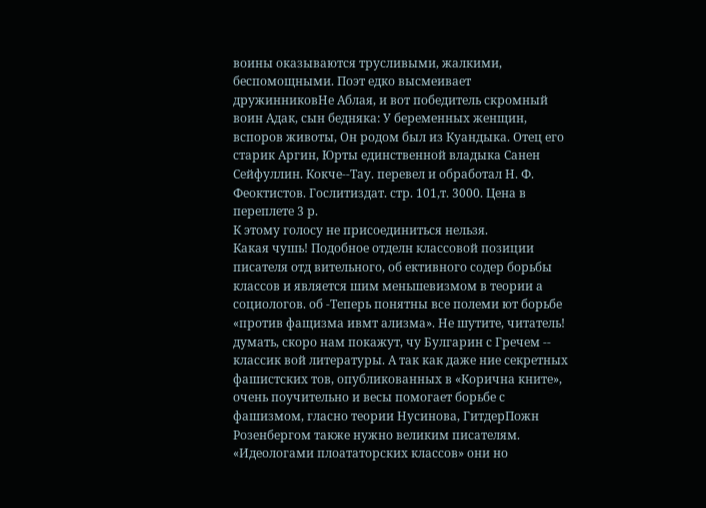воины оказываются трусливыми, жалкими, беспомощными. Поэт едко высмеивает дружинниковНе Аблая, и вот победитель скромный воин Адак, сын бедняка: У беременных женщин, вспоров животы, Он родом был из Куандыка. Отец его старик Аргин, Юрты единственной владыка Санен Сейфуллин. Кокче--Тау. перевел и обработал Н. Ф. Феоктистов. Гослитиздат. стр. 101,т. 3000. Цена в переплете 3 р.
К этому голосу не присоединиться нельзя.
Какая чушь! Подобное отделн классовой позиции писателя отд вительного, об ективного содер борьбы классов и является шим меньшевизмом в теории а социологов. об -Теперь понятны все полеми ют борьбе «против фащизма ивмт ализма». Не шутите, читатель! думать, скоро нам покажут, чу Булгарин с Гречем -- классик вой литературы. А так как даже ние секретных фашистских тов, опубликованных в «Корична кните», очень поучительно и весы помогает борьбе с фашизмом, гласно теории Нусинова, ГитдерПожн Розенбергом также нужно великим писателям. «Идеологами плоататорских классов» они но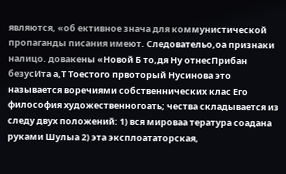являются, «об ективное знача для коммунистической пропаганды писания имеют. Следовательо,оа признаки налицо. довакены «Новой Б то,дя Ну отнесПрибан безусИта а,Т Тоестого првоторый Нусинова это называется воречиями собственнических клас Его философия художественногоать; чества складывается из следу двух положений: 1) вся мироваа тература соадана руками Шулыа 2) эта эксплоататорская,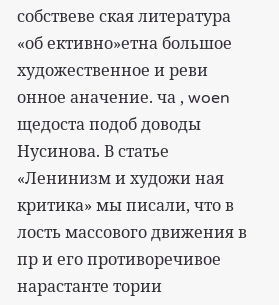собствеве ская литература «об ективно»етна большое художественное и реви онное аначение. ча , woen щедоста подоб доводы Нусинова. В статье «Ленинизм и художи ная критика» мы писали, что в лость массового движения в пр и его противоречивое нарастанте тории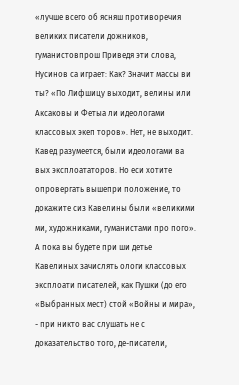«лучше всего об ясняш противоречия великих писатели дожников, гуманистовпрош Приведя эти слова, Нусинов са играет: Как? Значит массы ви ты? «По Лифшицу выходит, велины или Аксаковы и Фетыа ли идеологами классовых экеп торов». Нет, не выходит. Кавед разумеется, были идеологами ва вых эксплоататоров. Но еси хотите опровергать вышепри положение, то докажите сиз Кавелины были «великими ми, художниками, гуманистами про пого». А пока вы будете при ши детье Кавелиных зачислять ологи классовых эксплоати писателей, как Пушки (до его «Выбранных мест) стой «Войны и мира», - при никто вас слушать не с доказательство того, де-писатели,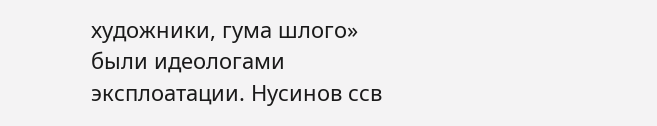художники, гума шлого» были идеологами эксплоатации. Нусинов ссв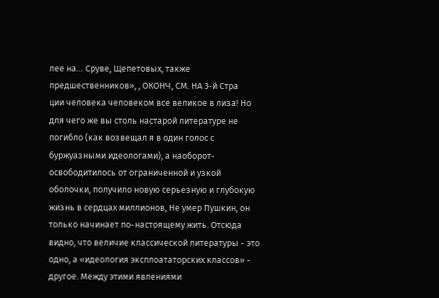лее на… Сруве, Щепетовых, также предшественников», , ОКОНЧ, СМ. НА 3-й Стра
ции человека человеком все великое в лиза! Но для чего же вы столь настарой литературе не погибло (как возвещал я в один голос с буржуазными идеологами), а наоборот-освободитилось от ограниченной и узкой оболочки, получило новую серьезную и глубокую жизнь в сердцах миллионов, Не умер Пушкин, он только начинает по-настоящему жить. Отсюда видно, что величие классической литературы - это одно, а «идеология эксплоататорских классов» - другое. Между этими явлениями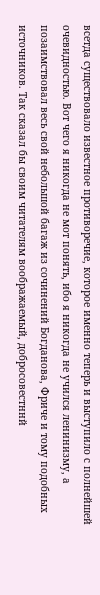всетда существовало известное противоречие, которое именно теперь и выступило с полнейшей очевидностью. Вот чего я никогда не мот понять, ибо я никогда не учился ленинизму, а позаимствовал весь свой небольшой багаж из сочинений Богданова, Фриче и тому подобных источников. Так сказал бы своим читателям воображаемый, добросовестннй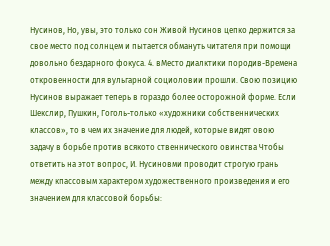Нусинов, Но, увы, это только сон Живой Нусинов цепко держится за свое место под солнцем и пытается обмануть читателя при помощи довольно бездарного фокуса. 4. вМесто диалктики породив-Времена откровенности для вульгарной социоловии прошли. Свою позицию Нусинов выражает теперь в гораздо более осторожной форме. Если Шекслир, Пушкин, Гоголь-только «художники собственнических классов», то в чем их значение для людей, которые видят овою задачу в борьбе против всякото ственнического овинства Чтобы ответить на этот вопрос, И. Нусиновми проводит строгую грань между кпассовым характером художественного произведения и его значением для классовой борьбы: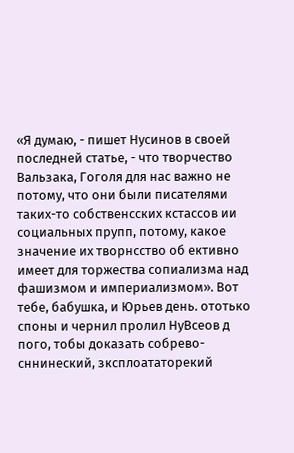«Я думаю, - пишет Нусинов в своей последней статье, - что творчество Вальзака, Гоголя для нас важно не потому, что они были писателями таких-то собственсских кстассов ии социальных прупп, потому, какое значение их творнсство об ективно имеет для торжества сопиализма над фашизмом и империализмом». Вот тебе, бабушка, и Юрьев день. ототько споны и чернил пролил НуВсеов д пого, тобы доказать собрево-сннинеский, зксплоататорекий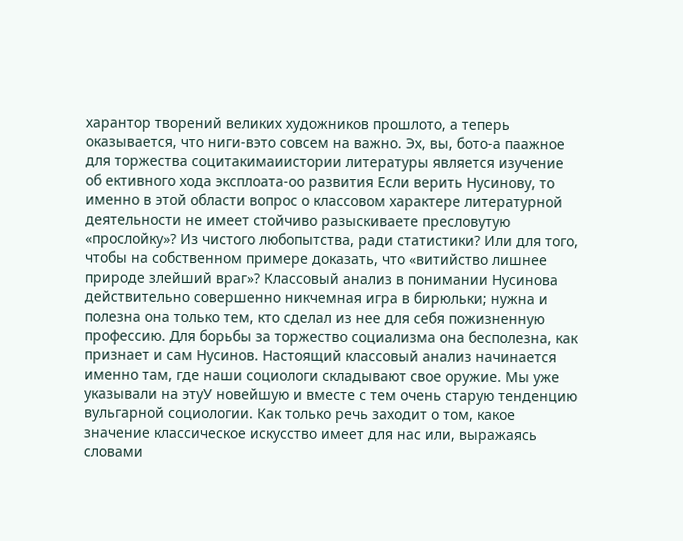харантор творений великих художников прошлото, а теперь оказывается, что ниги-вэто совсем на важно. Эх, вы, бото-а паажное для торжества социтакимаиистории литературы является изучение об ективного хода эксплоата-оо развития Если верить Нусинову, то именно в этой области вопрос о классовом характере литературной деятельности не имеет стойчиво разыскиваете пресловутую «прослойку»? Из чистого любопытства, ради статистики? Или для того, чтобы на собственном примере доказать, что «витийство лишнее природе злейший враг»? Классовый анализ в понимании Нусинова действительно совершенно никчемная игра в бирюльки; нужна и полезна она только тем, кто сделал из нее для себя пожизненную профессию. Для борьбы за торжество социализма она бесполезна, как признает и сам Нусинов. Настоящий классовый анализ начинается именно там, где наши социологи складывают свое оружие. Мы уже указывали на этуУ новейшую и вместе с тем очень старую тенденцию вульгарной социологии. Как только речь заходит о том, какое значение классическое искусство имеет для нас или, выражаясь словами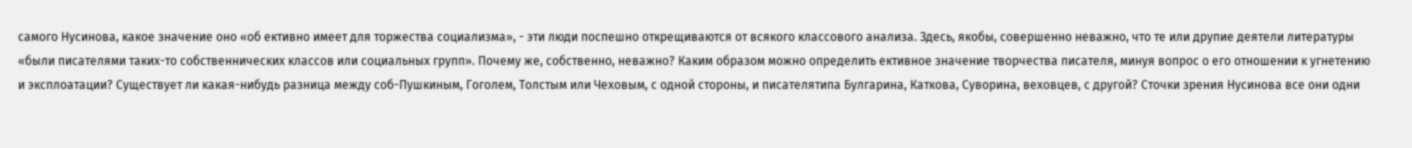самого Нусинова, какое значение оно «об ективно имеет для торжества социализма», - эти люди поспешно открещиваются от всякого классового анализа. Здесь, якобы, совершенно неважно, что те или друпие деятели литературы «были писателями таких-то собственнических классов или социальных групп». Почему же, собственно, неважно? Каким образом можно определить ективное значение творчества писателя, минуя вопрос о его отношении к угнетению и эксплоатации? Существует ли какая-нибудь разница между соб-Пушкиным, Гоголем, Толстым или Чеховым, с одной стороны, и писателятипа Булгарина, Каткова, Суворина, веховцев, с другой? Сточки зрения Нусинова все они одни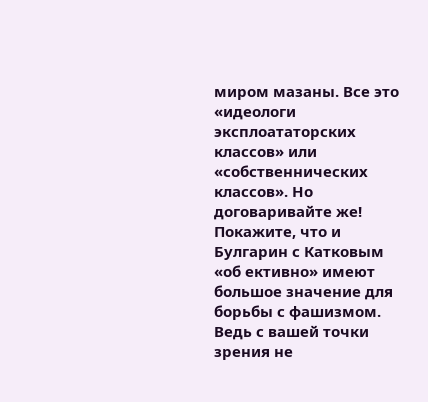миром мазаны. Все это «идеологи эксплоататорских классов» или «собственнических классов». Но договаривайте же! Покажите, что и Булгарин с Катковым «об ективно» имеют большое значение для борьбы с фашизмом. Ведь с вашей точки зрения не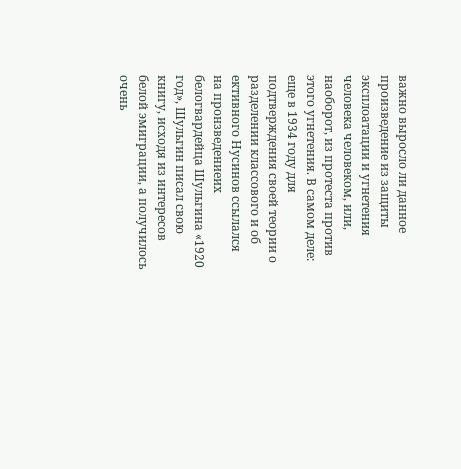важно выросло ли данное произведение из защиты эксплоатации и угнетения человека человеком, или, наоборот, из протеста против этого угнетения. В самом деле: еще в 1934 году для подтверждения своей теории о разделении классового и об ективного Нусинов ссылался на пронзведениеих белогвардейца Шульгина «1920 год», Шульгин писал свою книгу, исходя из интересов белой эмиграции, а получилось очень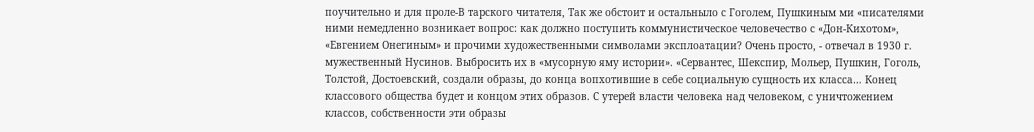поучительно и для проле-В тарского читателя, Так же обстоит и остальныло с Гоголем, Пушкиным ми «писателями
ними немедленно возникает вопрос: как должно поступить коммунистическое человечество с «Дон-Кихотом», «Евгением Онегиным» и прочими художественными символами эксплоатации? Очень просто, - отвечал в 1930 г. мужественный Нусинов. Выбросить их в «мусорную яму истории». «Сервантес, Шекспир, Мольер, Пушкин, Гоголь, Толстой, Достоевский, создали образы, до конца вопхотившие в себе социальную сущность их класса… Конец классового общества будет и концом этих образов. С утерей власти человека над человеком, с уничтожением классов, собственности эти образы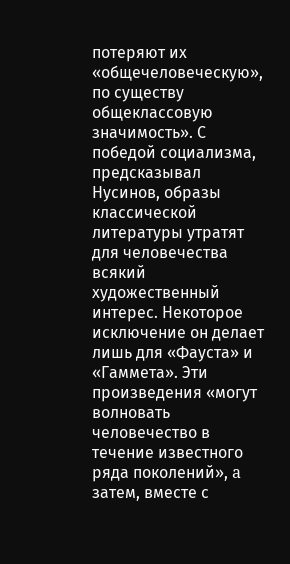потеряют их «общечеловеческую», по существу общеклассовую значимость». С победой социализма, предсказывал Нусинов, образы классической литературы утратят для человечества всякий художественный интерес. Некоторое исключение он делает лишь для «Фауста» и «Гаммета». Эти произведения «могут волновать человечество в течение известного ряда поколений», a затем, вместе с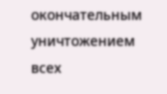окончательным уничтожением всех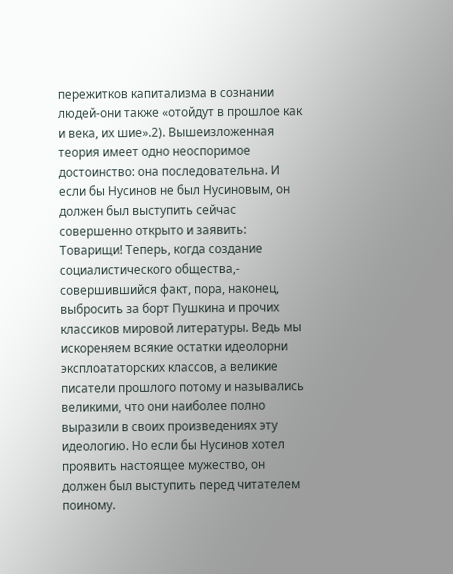пережитков капитализма в сознании людей-они также «отойдут в прошлое как и века, их шие».2). Вышеизложенная теория имеет одно неоспоримое достоинство: она последовательна. И если бы Нусинов не был Нусиновым, он должен был выступить сейчас совершенно открыто и заявить: Товарищи! Теперь, когда создание социалистического общества,- совершившийся факт, пора, наконец, выбросить за борт Пушкина и прочих классиков мировой литературы. Ведь мы искореняем всякие остатки идеолорни эксплоататорских классов, а великие писатели прошлого потому и назывались великими, что они наиболее полно выразили в своих произведениях эту идеологию. Но если бы Нусинов хотел проявить настоящее мужество, он должен был выступить перед читателем поиному.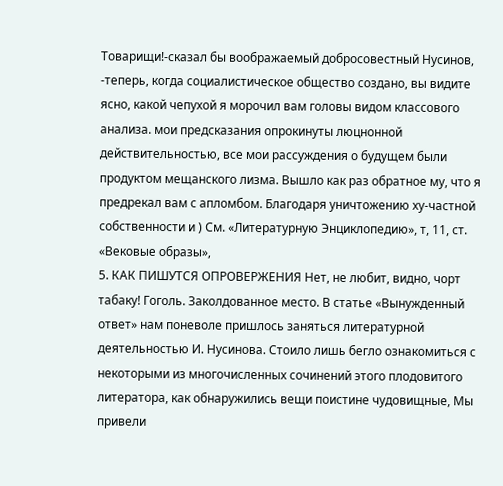Товарищи!-сказал бы воображаемый добросовестный Нусинов, -теперь, когда социалистическое общество создано, вы видите ясно, какой чепухой я морочил вам головы видом классового анализа. мои предсказания опрокинуты люцнонной действительностью, все мои рассуждения о будущем были продуктом мещанского лизма. Вышло как раз обратное му, что я предрекал вам с апломбом. Благодаря уничтожению ху-частной собственности и ) См. «Литературную Энциклопедию», т, 11, ст. «Вековые образы»,
5. КАК ПИШУТСЯ ОПРОВЕРЖЕНИЯ Нет, не любит, видно, чорт табаку! Гоголь. Заколдованное место. В статье «Вынужденный ответ» нам поневоле пришлось заняться литературной деятельностью И. Нусинова. Стоило лишь бегло ознакомиться с некоторыми из многочисленных сочинений этого плодовитого литератора, как обнаружились вещи поистине чудовищные, Мы привели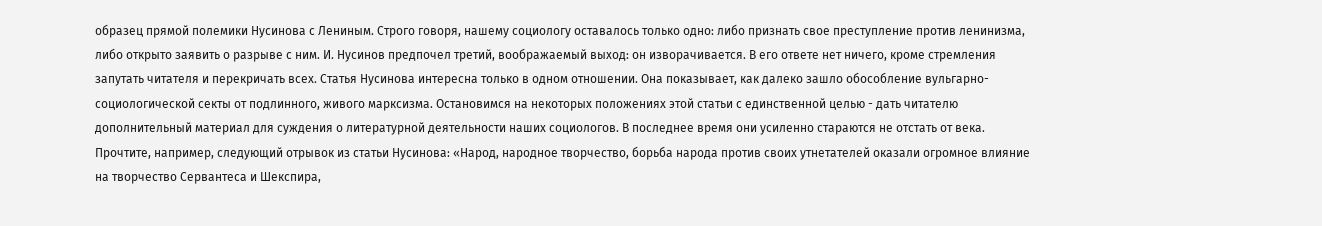образец прямой полемики Нусинова с Лениным. Строго говоря, нашему социологу оставалось только одно: либо признать свое преступление против ленинизма, либо открыто заявить о разрыве с ним. И. Нусинов предпочел третий, воображаемый выход: он изворачивается. В его ответе нет ничего, кроме стремления запутать читателя и перекричать всех. Статья Нусинова интересна только в одном отношении. Она показывает, как далеко зашло обособление вульгарно-социологической секты от подлинного, живого марксизма. Остановимся на некоторых положениях этой статьи с единственной целью - дать читателю дополнительный материал для суждения о литературной деятельности наших социологов. В последнее время они усиленно стараются не отстать от века. Прочтите, например, следующий отрывок из статьи Нусинова: «Народ, народное творчество, борьба народа против своих утнетателей оказали огромное влияние на творчество Сервантеса и Шекспира,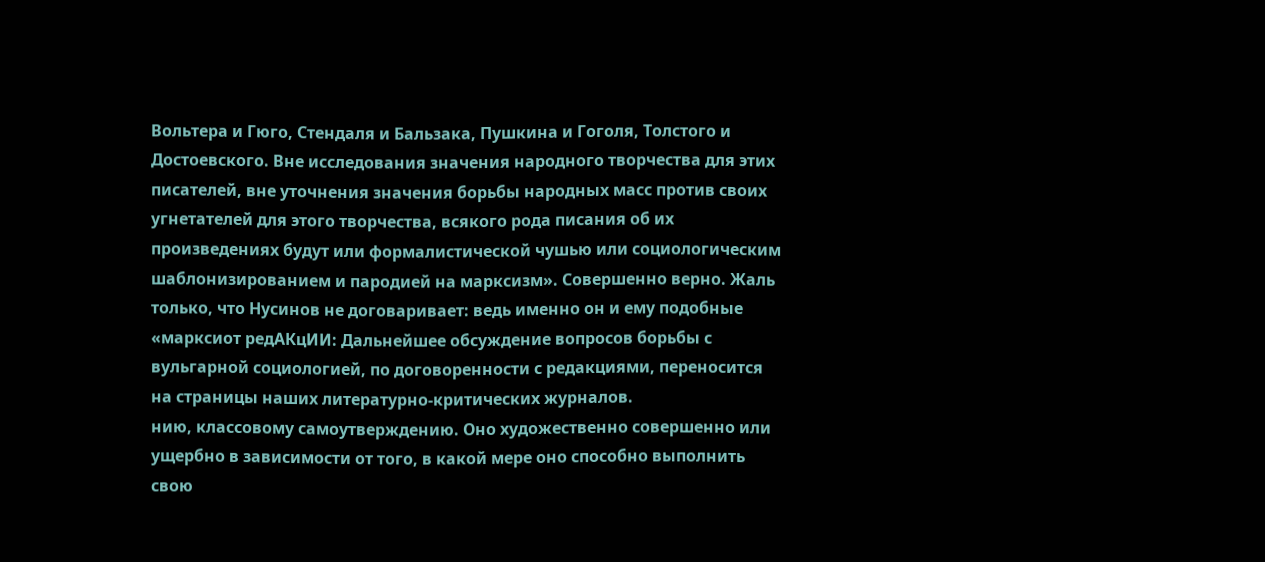Вольтера и Гюго, Стендаля и Бальзака, Пушкина и Гоголя, Толстого и Достоевского. Вне исследования значения народного творчества для этих писателей, вне уточнения значения борьбы народных масс против своих угнетателей для этого творчества, всякого рода писания об их произведениях будут или формалистической чушью или социологическим шаблонизированием и пародией на марксизм». Совершенно верно. Жаль только, что Нусинов не договаривает: ведь именно он и ему подобные «марксиот редАКцИИ: Дальнейшее обсуждение вопросов борьбы с вульгарной социологией, по договоренности с редакциями, переносится на страницы наших литературно-критических журналов.
нию, классовому самоутверждению. Оно художественно совершенно или ущербно в зависимости от того, в какой мере оно способно выполнить свою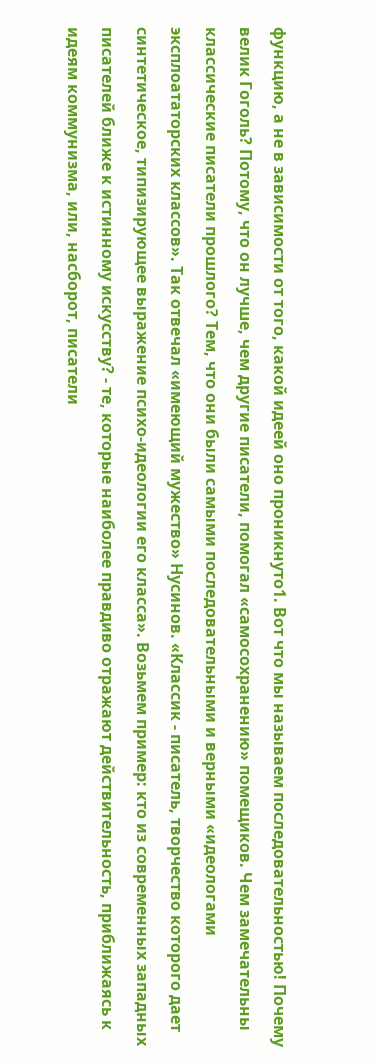функцию, а не в зависимости от того, какой идеей оно проникнуто1. Вот что мы называем последовательностью! Почему велик Гоголь? Потому, что он лучше, чем другие писатели, помогал «самосохранению» помещиков. Чем замечательны классические писатели прошлого? Тем, что они были самыми последовательными и верными «идеологами эксплоататорских классов». Так отвечал «имеющий мужество» Нусинов. «Классик - писатель, творчество которого дает синтетическое, типизирующее выражение психо-идеологии его класса». Возьмем пример: кто из современных западных писателей ближе к истинному искусству? - те, которые наиболее правдиво отражают действительность, приближаясь к идеям коммунизма, или, насборот, писатели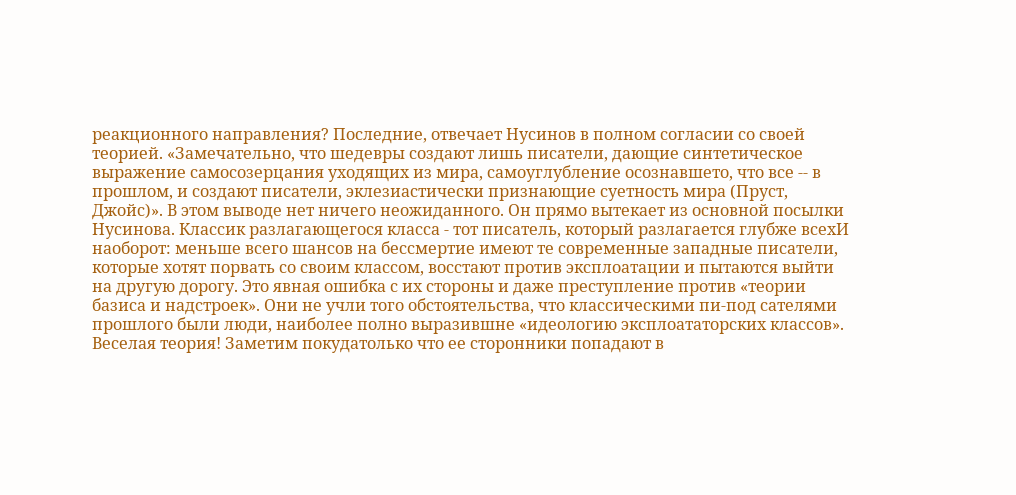реакционного направления? Последние, отвечает Нусинов в полном согласии со своей теорией. «Замечательно, что шедевры создают лишь писатели, дающие синтетическое выражение самосозерцания уходящих из мира, самоуглубление осознавшето, что все -- в прошлом, и создают писатели, эклезиастически признающие суетность мира (Пруст, Джойс)». В этом выводе нет ничего неожиданного. Он прямо вытекает из основной посылки Нусинова. Классик разлагающегося класса - тот писатель, который разлагается глубже всехИ наоборот: меньше всего шансов на бессмертие имеют те современные западные писатели, которые хотят порвать со своим классом, восстают против эксплоатации и пытаются выйти на другую дорогу. Это явная ошибка с их стороны и даже преступление против «теории базиса и надстроек». Они не учли того обстоятельства, что классическими пи-под сателями прошлого были люди, наиболее полно выразившне «идеологию эксплоататорских классов». Веселая теория! Заметим покудатолько что ее сторонники попадают в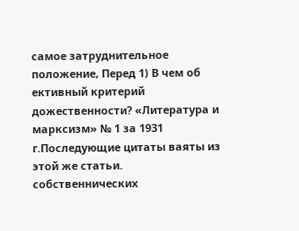самое затруднительное положение, Перед 1) В чем об ективный критерий дожественности? «Литература и марксизм» № 1 за 1931 г.Последующие цитаты ваяты из этой же статьи.
собственнических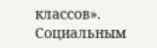классов». Социальным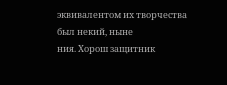эквивалентом их творчества был некий, ныне
ния. Хорош защитник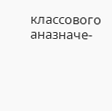классового аназначе-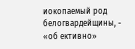иокопаемый род белогвардейщины, - «об ективно»